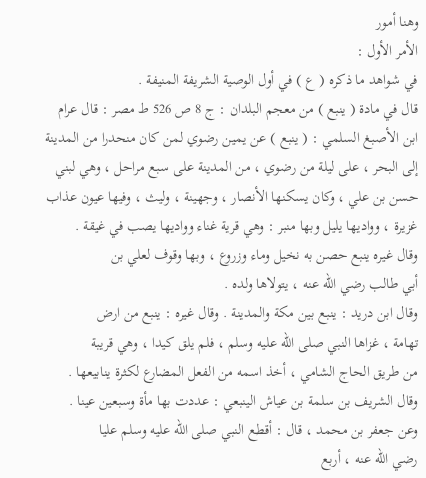وهنا أمور
الأمر الأول :
في شواهد ما ذكره ( ع ) في أول الوصية الشريفة المنيفة .
قال في مادة ( ينبع ) من معجم البلدان : ج 8 ص 526 ط مصر : قال عرام
ابن الأصبغ السلمي : ( ينبع ) عن يمين رضوي لمن كان منحدرا من المدينة
إلى البحر ، على ليلة من رضوي ، من المدينة على سبع مراحل ، وهي لبني
حسن بن علي ، وكان يسكنها الأنصار ، وجهينة ، وليث ، وفيها عيون عذاب
غزيرة ، وواديها يليل وبها منبر : وهي قرية غناء وواديها يصب في غيقة .
وقال غيره ينبع حصن به نخيل وماء وزروع ، وبها وقوف لعلي بن
أبي طالب رضي الله عنه ، يتولاها ولده .
وقال ابن دريد : ينبع بين مكة والمدينة . وقال غيره : ينبع من ارض
تهامة ، غزاها النبي صلى الله عليه وسلم ، فلم يلق كيدا ، وهي قريبة
من طريق الحاج الشامي ، أخذ اسمه من الفعل المضارع لكثرة ينابيعها .
وقال الشريف بن سلمة بن عياش الينبعي : عددت بها مأة وسبعين عينا .
وعن جعفر بن محمد ، قال : أقطع النبي صلى الله عليه وسلم عليا
رضي الله عنه ، أربع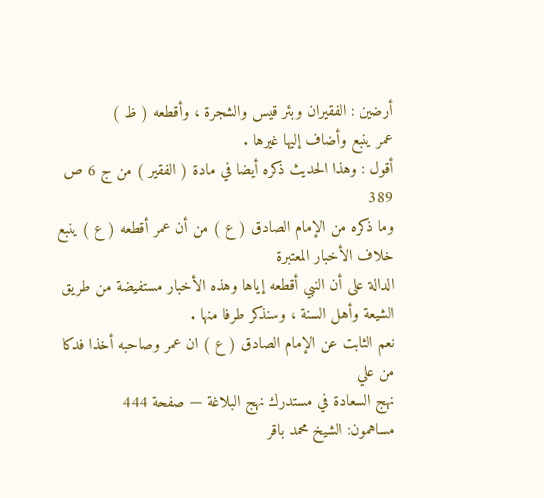أرضين : الفقيران وبئر قيس والشجرة ، وأقطعه ( ظ )
عمر ينبع وأضاف إليها غيرها .
أقول : وهذا الحديث ذكره أيضا في مادة ( الفقير ) من ج 6 ص 389
وما ذكره من الإمام الصادق ( ع ) من أن عمر أقطعه ( ع ) ينبع خلاف الأخبار المعتبرة
الدالة على أن النبي أقطعه إياها وهذه الأخبار مستفيضة من طريق
الشيعة وأهل السنة ، وسنذكر طرفا منها .
نعم الثابت عن الإمام الصادق ( ع ) ان عمر وصاحبه أخذا فدكا من علي
نهج السعادة في مستدرك نهج البلاغة — صفحة 444
مساهمون: الشيخ محمد باقر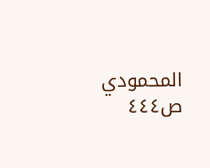المحمودي
ص٤٤٤